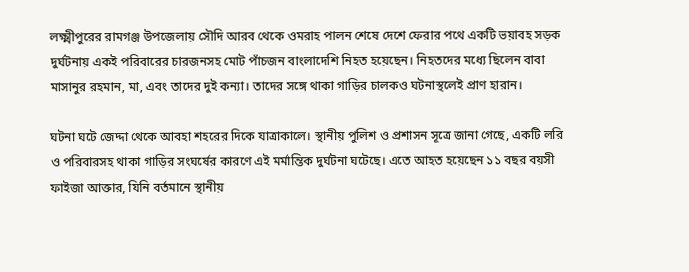লক্ষ্মীপুরের রামগঞ্জ উপজেলায় সৌদি আরব থেকে ওমরাহ পালন শেষে দেশে ফেরার পথে একটি ভয়াবহ সড়ক দুর্ঘটনায় একই পরিবারের চারজনসহ মোট পাঁচজন বাংলাদেশি নিহত হয়েছেন। নিহতদের মধ্যে ছিলেন বাবা মাসানুর রহমান, মা, এবং তাদের দুই কন্যা। তাদের সঙ্গে থাকা গাড়ির চালকও ঘটনাস্থলেই প্রাণ হারান।

ঘটনা ঘটে জেদ্দা থেকে আবহা শহরের দিকে যাত্রাকালে। স্থানীয় পুলিশ ও প্রশাসন সূত্রে জানা গেছে, একটি লরি ও পরিবারসহ থাকা গাড়ির সংঘর্ষের কারণে এই মর্মান্তিক দুর্ঘটনা ঘটেছে। এতে আহত হয়েছেন ১১ বছর বয়সী ফাইজা আক্তার, যিনি বর্তমানে স্থানীয়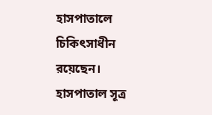হাসপাতালে চিকিৎসাধীন রয়েছেন। হাসপাতাল সূত্র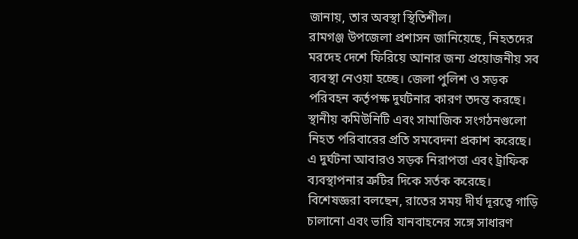জানায়, তার অবস্থা স্থিতিশীল।
রামগঞ্জ উপজেলা প্রশাসন জানিয়েছে, নিহতদের মরদেহ দেশে ফিরিয়ে আনার জন্য প্রয়োজনীয় সব ব্যবস্থা নেওয়া হচ্ছে। জেলা পুলিশ ও সড়ক পরিবহন কর্তৃপক্ষ দুর্ঘটনার কারণ তদন্ত করছে। স্থানীয় কমিউনিটি এবং সামাজিক সংগঠনগুলো নিহত পরিবারের প্রতি সমবেদনা প্রকাশ করেছে।
এ দুর্ঘটনা আবারও সড়ক নিরাপত্তা এবং ট্রাফিক ব্যবস্থাপনার ত্রুটির দিকে সর্তক করেছে। বিশেষজ্ঞরা বলছেন, রাতের সময় দীর্ঘ দূরত্বে গাড়ি চালানো এবং ভারি যানবাহনের সঙ্গে সাধারণ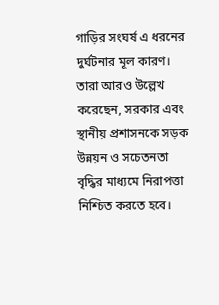গাড়ির সংঘর্ষ এ ধরনের দুর্ঘটনার মূল কারণ। তারা আরও উল্লেখ করেছেন, সরকার এবং স্থানীয় প্রশাসনকে সড়ক উন্নয়ন ও সচেতনতা বৃদ্ধির মাধ্যমে নিরাপত্তা নিশ্চিত করতে হবে।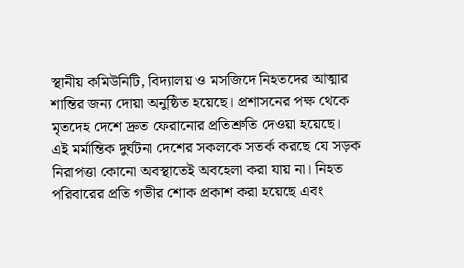স্থানীয় কমিউনিটি, বিদ্যালয় ও মসজিদে নিহতদের আত্মার শান্তির জন্য দোয়া অনুষ্ঠিত হয়েছে। প্রশাসনের পক্ষ থেকে মৃতদেহ দেশে দ্রুত ফেরানোর প্রতিশ্রুতি দেওয়া হয়েছে।
এই মর্মান্তিক দুর্ঘটনা দেশের সকলকে সতর্ক করছে যে সড়ক নিরাপত্তা কোনো অবস্থাতেই অবহেলা করা যায় না। নিহত পরিবারের প্রতি গভীর শোক প্রকাশ করা হয়েছে এবং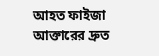আহত ফাইজা আক্তারের দ্রুত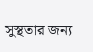সুস্থতার জন্য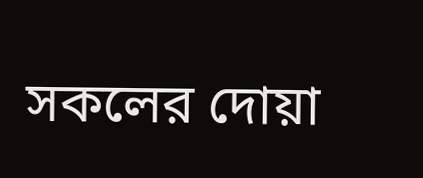সকলের দোয়া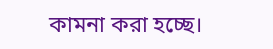কামনা করা হচ্ছে।